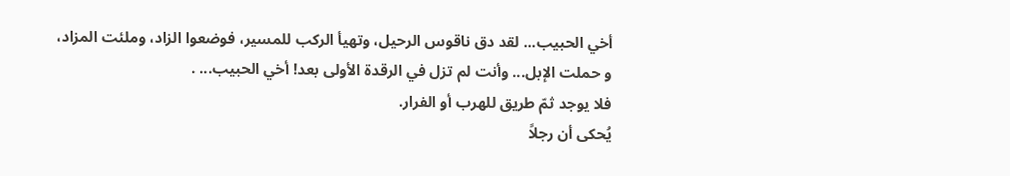أخي الحبيب... لقد دق ناقوس الرحيل، وتهيأ الركب للمسير، فوضعوا الزاد، وملئت المزاد،
و حملت الإبل... وأنت لم تزل في الرقدة الأولى بعد! أخي الحبيب... .
فلا يوجد ثمّ طريق للهرب أو الفرار.
يُحكى أن رجلاً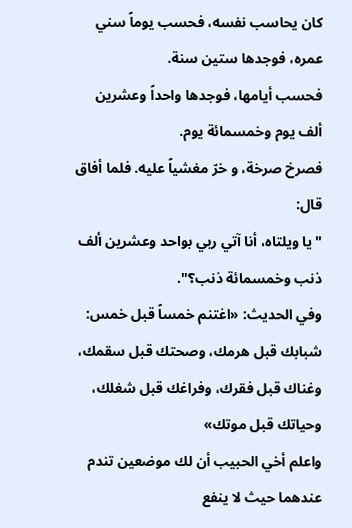كان يحاسب نفسه، فحسب يوماً سني عمره، فوجدها ستين سنة.
فحسب أيامها، فوجدها واحداً وعشرين ألف يوم وخمسمائة يوم.
فصرخ صرخة، و خرّ مغشياً عليه. فلما أفاق قال:
"يا ويلتاه، أنا آتي ربي بواحد وعشرين ألف ذنب وخمسمائة ذنب؟".
وفي الحديث: «اغتنم خمساً قبل خمس: شبابك قبل هرمك، وصحتك قبل سقمك، وغناك قبل فقرك، وفراغك قبل شغلك، وحياتك قبل موتك»
واعلم أخي الحبيب أن لك موضعين تندم عندهما حيث لا ينفع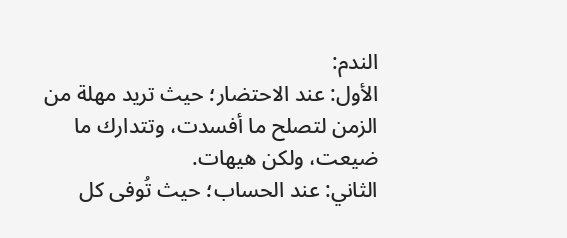الندم:
الأول: عند الاحتضار؛ حيث تريد مهلة من الزمن لتصلح ما أفسدت، وتتدارك ما ضيعت، ولكن هيهات.
الثاني: عند الحساب؛ حيث تُوفى كل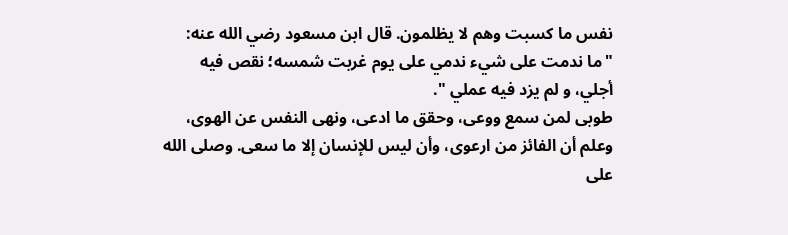نفس ما كسبت وهم لا يظلمون. قال ابن مسعود رضي الله عنه: "ما ندمت على شيء ندمي على يوم غربت شمسه؛ نقص فيه أجلي، و لم يزد فيه عملي ".
طوبى لمن سمع ووعى، وحقق ما ادعى، ونهى النفس عن الهوى، وعلم أن الفائز من ارعوى، وأن ليس للإنسان إلا ما سعى. وصلى الله على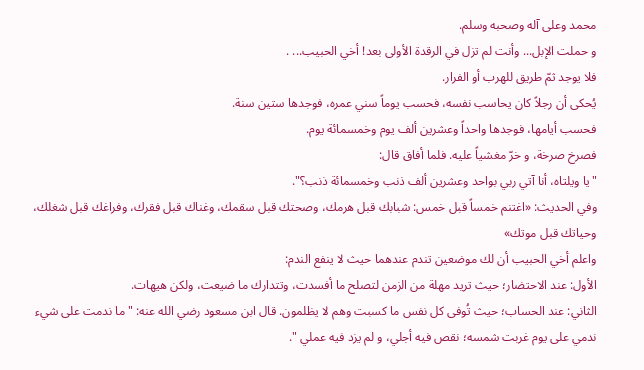محمد وعلى آله وصحبه وسلم.
و حملت الإبل... وأنت لم تزل في الرقدة الأولى بعد! أخي الحبيب... .
فلا يوجد ثمّ طريق للهرب أو الفرار.
يُحكى أن رجلاً كان يحاسب نفسه، فحسب يوماً سني عمره، فوجدها ستين سنة.
فحسب أيامها، فوجدها واحداً وعشرين ألف يوم وخمسمائة يوم.
فصرخ صرخة، و خرّ مغشياً عليه. فلما أفاق قال:
"يا ويلتاه، أنا آتي ربي بواحد وعشرين ألف ذنب وخمسمائة ذنب؟".
وفي الحديث: «اغتنم خمساً قبل خمس: شبابك قبل هرمك، وصحتك قبل سقمك، وغناك قبل فقرك، وفراغك قبل شغلك، وحياتك قبل موتك»
واعلم أخي الحبيب أن لك موضعين تندم عندهما حيث لا ينفع الندم:
الأول: عند الاحتضار؛ حيث تريد مهلة من الزمن لتصلح ما أفسدت، وتتدارك ما ضيعت، ولكن هيهات.
الثاني: عند الحساب؛ حيث تُوفى كل نفس ما كسبت وهم لا يظلمون. قال ابن مسعود رضي الله عنه: "ما ندمت على شيء ندمي على يوم غربت شمسه؛ نقص فيه أجلي، و لم يزد فيه عملي ".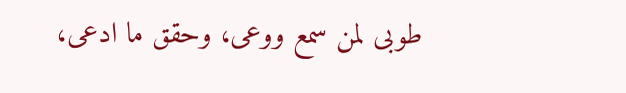طوبى لمن سمع ووعى، وحقق ما ادعى،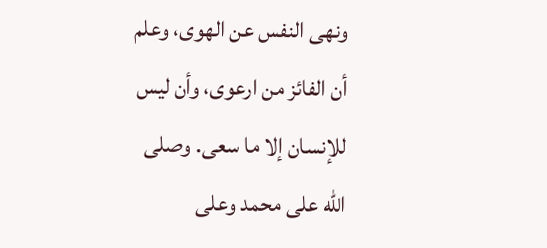ونهى النفس عن الهوى، وعلم أن الفائز من ارعوى، وأن ليس للإنسان إلا ما سعى. وصلى الله على محمد وعلى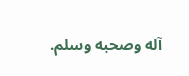آله وصحبه وسلم.